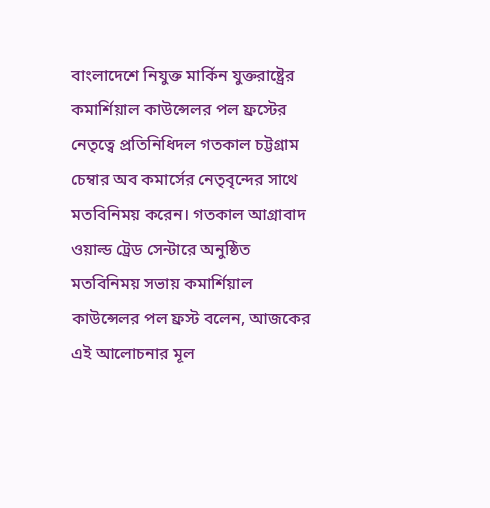বাংলাদেশে নিযুক্ত মার্কিন যুক্তরাষ্ট্রের কমার্শিয়াল কাউন্সেলর পল ফ্রস্টের নেতৃত্বে প্রতিনিধিদল গতকাল চট্টগ্রাম চেম্বার অব কমার্সের নেতৃবৃন্দের সাথে মতবিনিময় করেন। গতকাল আগ্রাবাদ ওয়াল্ড ট্রেড সেন্টারে অনুষ্ঠিত মতবিনিময় সভায় কমার্শিয়াল কাউন্সেলর পল ফ্রস্ট বলেন, আজকের এই আলোচনার মূল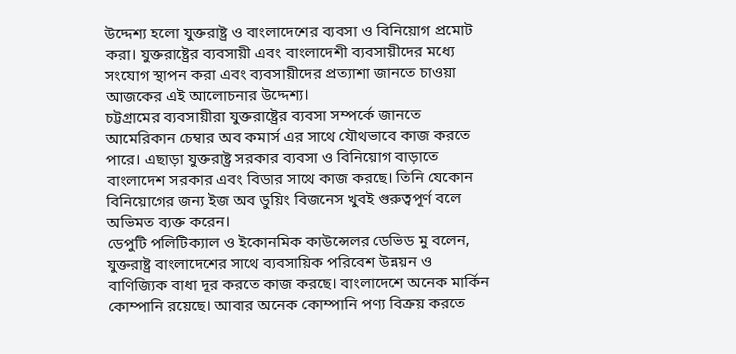উদ্দেশ্য হলো যুক্তরাষ্ট্র ও বাংলাদেশের ব্যবসা ও বিনিয়োগ প্রমোট করা। যুক্তরাষ্ট্রের ব্যবসায়ী এবং বাংলাদেশী ব্যবসায়ীদের মধ্যে সংযোগ স্থাপন করা এবং ব্যবসায়ীদের প্রত্যাশা জানতে চাওয়া আজকের এই আলোচনার উদ্দেশ্য।
চট্টগ্রামের ব্যবসায়ীরা যুক্তরাষ্ট্রের ব্যবসা সম্পর্কে জানতে আমেরিকান চেম্বার অব কমার্স এর সাথে যৌথভাবে কাজ করতে পারে। এছাড়া যুক্তরাষ্ট্র সরকার ব্যবসা ও বিনিয়োগ বাড়াতে বাংলাদেশ সরকার এবং বিডার সাথে কাজ করছে। তিনি যেকোন বিনিয়োগের জন্য ইজ অব ডুয়িং বিজনেস খুবই গুরুত্বপূর্ণ বলে অভিমত ব্যক্ত করেন।
ডেপুটি পলিটিক্যাল ও ইকোনমিক কাউন্সেলর ডেভিড মু বলেন, যুক্তরাষ্ট্র বাংলাদেশের সাথে ব্যবসায়িক পরিবেশ উন্নয়ন ও বাণিজ্যিক বাধা দূর করতে কাজ করছে। বাংলাদেশে অনেক মার্কিন কোম্পানি রয়েছে। আবার অনেক কোম্পানি পণ্য বিক্রয় করতে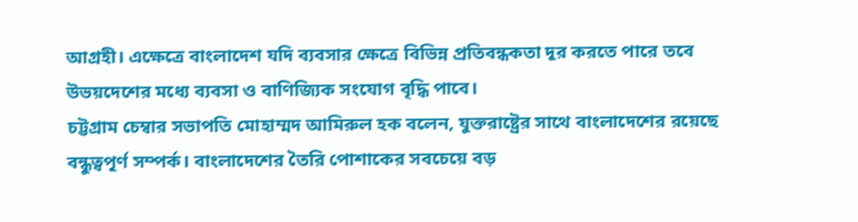আগ্রহী। এক্ষেত্রে বাংলাদেশ যদি ব্যবসার ক্ষেত্রে বিভিন্ন প্রতিবন্ধকতা দূর করতে পারে তবে উভয়দেশের মধ্যে ব্যবসা ও বাণিজ্যিক সংযোগ বৃদ্ধি পাবে।
চট্টগ্রাম চেম্বার সভাপতি মোহাম্মদ আমিরুল হক বলেন, যুক্তরাষ্ট্রের সাথে বাংলাদেশের রয়েছে বন্ধুত্বপূর্ণ সম্পর্ক। বাংলাদেশের তৈরি পোশাকের সবচেয়ে বড়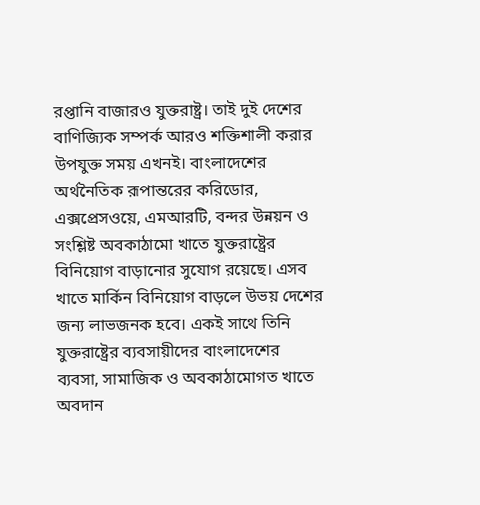রপ্তানি বাজারও যুক্তরাষ্ট্র। তাই দুই দেশের বাণিজ্যিক সম্পর্ক আরও শক্তিশালী করার উপযুক্ত সময় এখনই। বাংলাদেশের অর্থনৈতিক রূপান্তরের করিডোর, এক্সপ্রেসওয়ে, এমআরটি, বন্দর উন্নয়ন ও সংশ্লিষ্ট অবকাঠামো খাতে যুক্তরাষ্ট্রের বিনিয়োগ বাড়ানোর সুযোগ রয়েছে। এসব খাতে মার্কিন বিনিয়োগ বাড়লে উভয় দেশের জন্য লাভজনক হবে। একই সাথে তিনি যুক্তরাষ্ট্রের ব্যবসায়ীদের বাংলাদেশের ব্যবসা, সামাজিক ও অবকাঠামোগত খাতে অবদান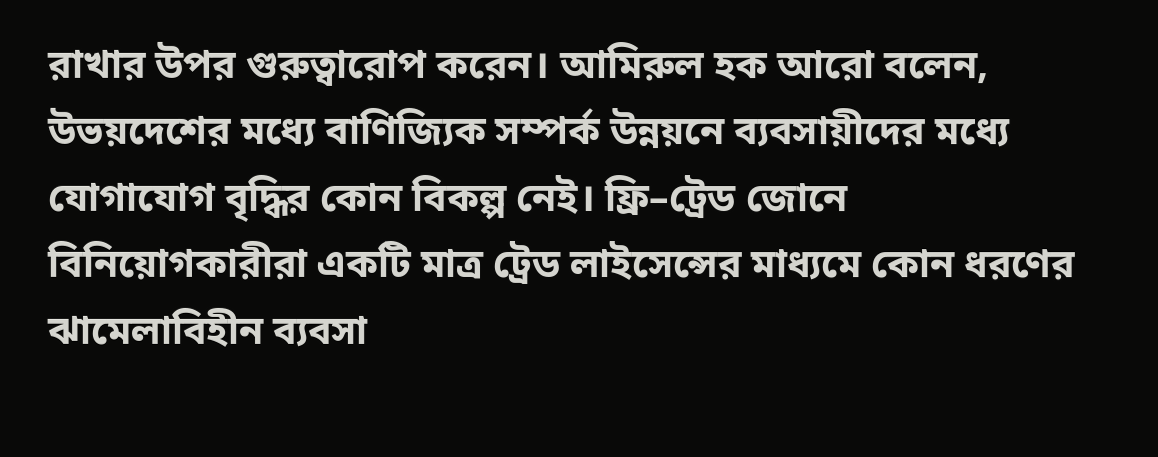রাখার উপর গুরুত্বারোপ করেন। আমিরুল হক আরো বলেন, উভয়দেশের মধ্যে বাণিজ্যিক সম্পর্ক উন্নয়নে ব্যবসায়ীদের মধ্যে যোগাযোগ বৃদ্ধির কোন বিকল্প নেই। ফ্রি–ট্রেড জোনে বিনিয়োগকারীরা একটি মাত্র ট্রেড লাইসেন্সের মাধ্যমে কোন ধরণের ঝামেলাবিহীন ব্যবসা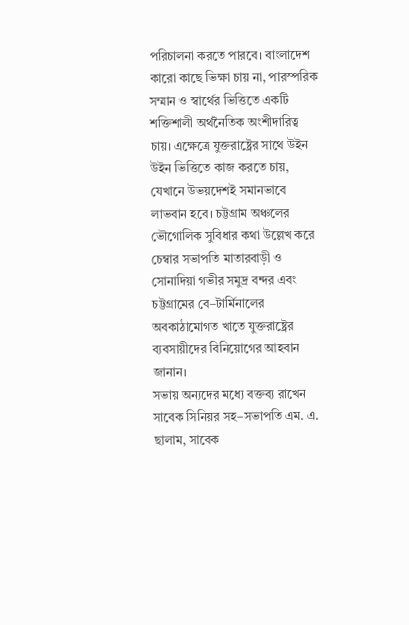পরিচালনা করতে পারবে। বাংলাদেশ কারো কাছে ভিক্ষা চায় না, পারস্পরিক সম্মান ও স্বার্থের ভিত্তিতে একটি শক্তিশালী অর্থনৈতিক অংশীদারিত্ব চায়। এক্ষেত্রে যুক্তরাষ্ট্রের সাথে উইন উইন ভিত্তিতে কাজ করতে চায়, যেখানে উভয়দেশই সমানভাবে লাভবান হবে। চট্টগ্রাম অঞ্চলের ভৌগোলিক সুবিধার কথা উল্লেখ করে চেম্বার সভাপতি মাতারবাড়ী ও সোনাদিয়া গভীর সমুদ্র বন্দর এবং চট্টগ্রামের বে–টার্মিনালের অবকাঠামোগত খাতে যুক্তরাষ্ট্রের ব্যবসায়ীদের বিনিয়োগের আহবান জানান।
সভায় অন্যদের মধ্যে বক্তব্য রাখেন সাবেক সিনিয়র সহ–সভাপতি এম. এ. ছালাম, সাবেক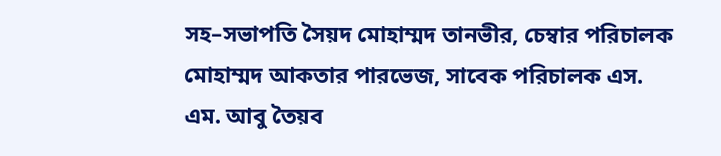সহ–সভাপতি সৈয়দ মোহাম্মদ তানভীর, চেম্বার পরিচালক মোহাম্মদ আকতার পারভেজ, সাবেক পরিচালক এস. এম. আবু তৈয়ব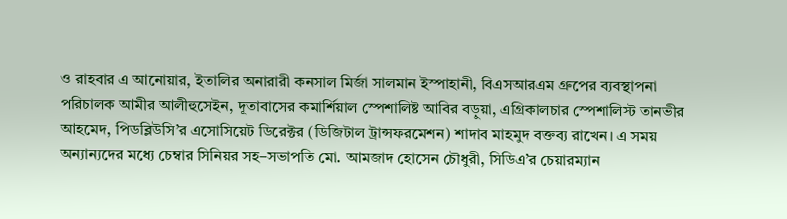ও রাহবার এ আনোয়ার, ইতালির অনারারী কনসাল মির্জা সালমান ইস্পাহানী, বিএসআরএম গ্রুপের ব্যবস্থাপনা পরিচালক আমীর আলীহুসেইন, দূতাবাসের কমার্শিয়াল স্পেশালিষ্ট আবির বড়ুয়া, এগ্রিকালচার স্পেশালিস্ট তানভীর আহমেদ, পিডব্লিউসি’র এসোসিয়েট ডিরেক্টর (ডিজিটাল ট্রান্সফরমেশন) শাদাব মাহমুদ বক্তব্য রাখেন। এ সময় অন্যান্যদের মধ্যে চেম্বার সিনিয়র সহ–সভাপতি মো. আমজাদ হোসেন চৌধুরী, সিডিএ’র চেয়ারম্যান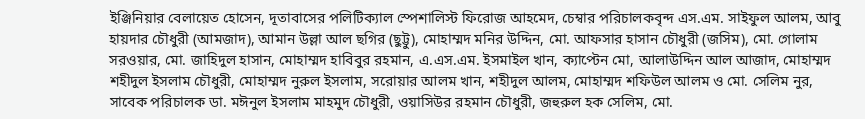ইঞ্জিনিয়ার বেলায়েত হোসেন, দূতাবাসের পলিটিক্যাল স্পেশালিস্ট ফিরোজ আহমেদ, চেম্বার পরিচালকবৃন্দ এস.এম. সাইফুল আলম, আবু হায়দার চৌধুরী (আমজাদ), আমান উল্লা আল ছগির (ছুট্টু), মোহাম্মদ মনির উদ্দিন, মো. আফসার হাসান চৌধুরী (জসিম), মো. গোলাম সরওয়ার, মো. জাহিদুল হাসান, মোহাম্মদ হাবিবুর রহমান, এ.এস.এম. ইসমাইল খান, ক্যাপ্টেন মো, আলাউদ্দিন আল আজাদ, মোহাম্মদ শহীদুল ইসলাম চৌধুরী, মোহাম্মদ নুরুল ইসলাম, সরোয়ার আলম খান, শহীদুল আলম, মোহাম্মদ শফিউল আলম ও মো. সেলিম নুর, সাবেক পরিচালক ডা. মঈনুল ইসলাম মাহমুদ চৌধুরী, ওয়াসিউর রহমান চৌধুরী, জহুরুল হক সেলিম, মো.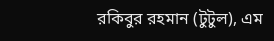রকিবুর রহমান (টুটুল), এম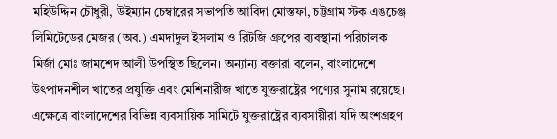মহিউদ্দিন চৌধুরী, উইম্যান চেম্বারের সভাপতি আবিদা মোস্তফা, চট্টগ্রাম স্টক এঙচেঞ্জ লিমিটেডের মেজর (অব.) এমদাদুল ইসলাম ও রিটজি গ্রুপের ব্যবস্থানা পরিচালক মির্জা মোঃ জামশেদ আলী উপস্থিত ছিলেন। অন্যান্য বক্তারা বলেন, বাংলাদেশে উৎপাদনশীল খাতের প্রযুক্তি এবং মেশিনারীজ খাতে যুক্তরাষ্ট্রের পণ্যের সুনাম রয়েছে। এক্ষেত্রে বাংলাদেশের বিভিন্ন ব্যবসায়িক সামিটে যুক্তরাষ্ট্রের ব্যবসায়ীরা যদি অংশগ্রহণ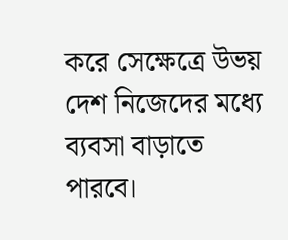করে সেক্ষেত্রে উভয় দেশ নিজেদের মধ্যে ব্যবসা বাড়াতে পারবে।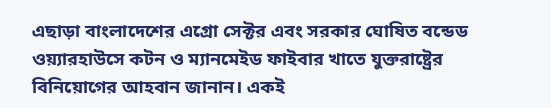এছাড়া বাংলাদেশের এগ্রো সেক্টর এবং সরকার ঘোষিত বন্ডেড ওয়্যারহাউসে কটন ও ম্যানমেইড ফাইবার খাতে যুক্তরাষ্ট্রের বিনিয়োগের আহবান জানান। একই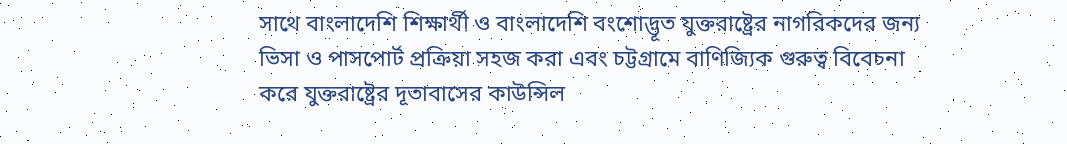সাথে বাংলাদেশি শিক্ষার্থী ও বাংলাদেশি বংশোদ্ভূত যুক্তরাষ্ট্রের নাগরিকদের জন্য ভিসা ও পাসপোর্ট প্রক্রিয়া সহজ করা এবং চট্টগ্রামে বাণিজ্যিক গুরুত্ব বিবেচনা করে যুক্তরাষ্ট্রের দূতাবাসের কাউন্সিল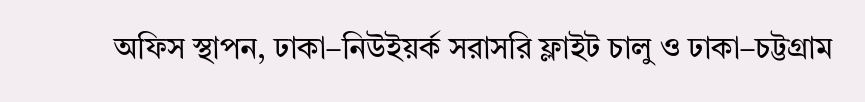অফিস স্থাপন, ঢাকা–নিউইয়র্ক সরাসরি ফ্লাইট চালু ও ঢাকা–চট্টগ্রাম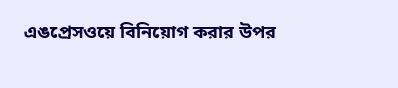এঙপ্রেসওয়ে বিনিয়োগ করার উপর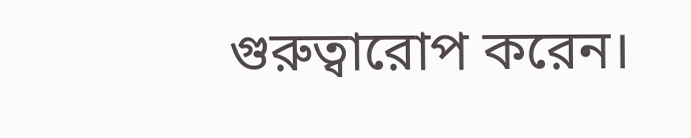গুরুত্বারোপ করেন।